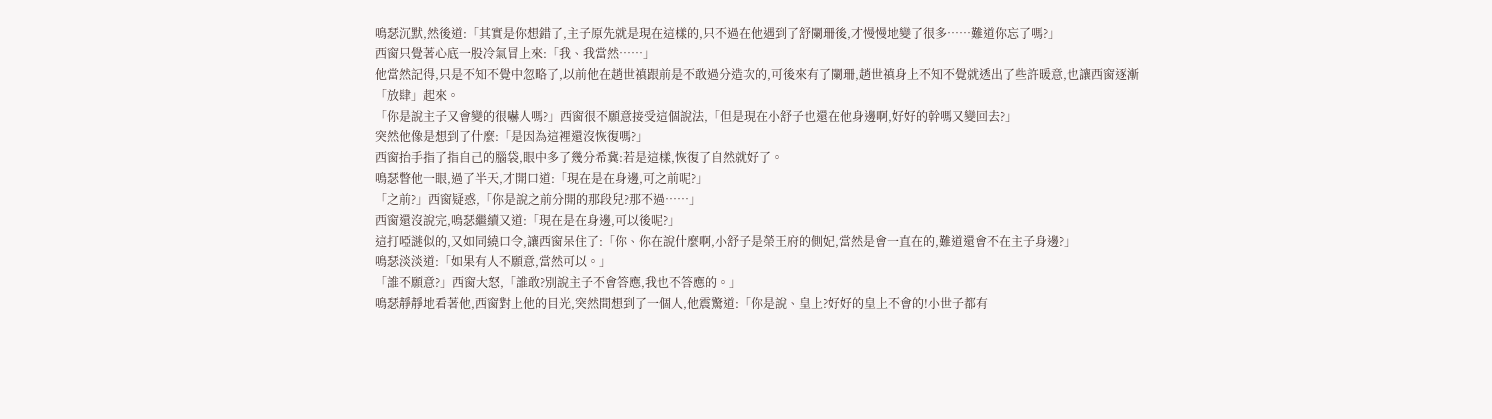鳴瑟沉默,然後道:「其實是你想錯了,主子原先就是現在這樣的,只不過在他遇到了舒闌珊後,才慢慢地變了很多……難道你忘了嗎?」
西窗只覺著心底一股冷氣冒上來:「我、我當然……」
他當然記得,只是不知不覺中忽略了,以前他在趙世禛跟前是不敢過分造次的,可後來有了闌珊,趙世禛身上不知不覺就透出了些許暖意,也讓西窗逐漸「放肆」起來。
「你是說主子又會變的很嚇人嗎?」西窗很不願意接受這個說法,「但是現在小舒子也還在他身邊啊,好好的幹嗎又變回去?」
突然他像是想到了什麼:「是因為這裡還沒恢復嗎?」
西窗抬手指了指自己的腦袋,眼中多了幾分希冀:若是這樣,恢復了自然就好了。
鳴瑟瞥他一眼,過了半天,才開口道:「現在是在身邊,可之前呢?」
「之前?」西窗疑惑,「你是說之前分開的那段兒?那不過……」
西窗還沒說完,鳴瑟繼續又道:「現在是在身邊,可以後呢?」
這打啞謎似的,又如同繞口令,讓西窗呆住了:「你、你在說什麼啊,小舒子是榮王府的側妃,當然是會一直在的,難道還會不在主子身邊?」
鳴瑟淡淡道:「如果有人不願意,當然可以。」
「誰不願意?」西窗大怒,「誰敢?別說主子不會答應,我也不答應的。」
鳴瑟靜靜地看著他,西窗對上他的目光,突然間想到了一個人,他震驚道:「你是說、皇上?好好的皇上不會的!小世子都有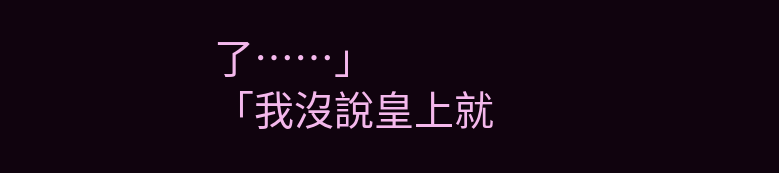了……」
「我沒說皇上就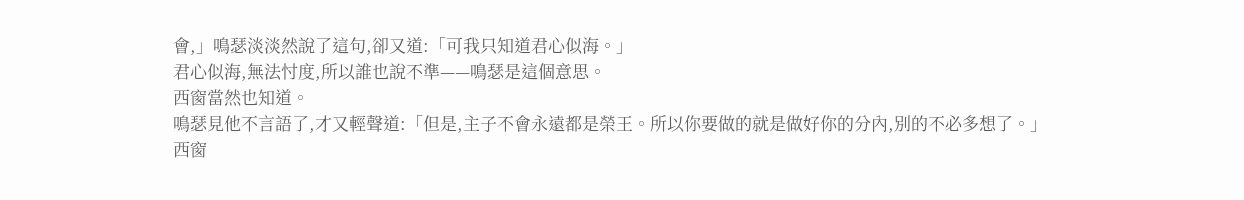會,」鳴瑟淡淡然說了這句,卻又道:「可我只知道君心似海。」
君心似海,無法忖度,所以誰也說不準——鳴瑟是這個意思。
西窗當然也知道。
鳴瑟見他不言語了,才又輕聲道:「但是,主子不會永遠都是榮王。所以你要做的就是做好你的分內,別的不必多想了。」
西窗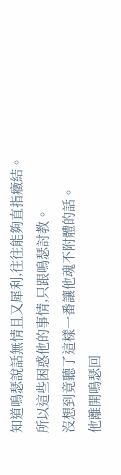知道鳴瑟說話無情且又犀利,往往能夠直指癥結。
所以這些困惑他的事情,只跟鳴瑟討教。
沒想到竟聽了這樣一番讓他魂不附體的話。
他離開鳴瑟回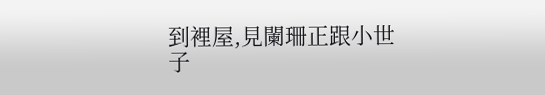到裡屋,見闌珊正跟小世子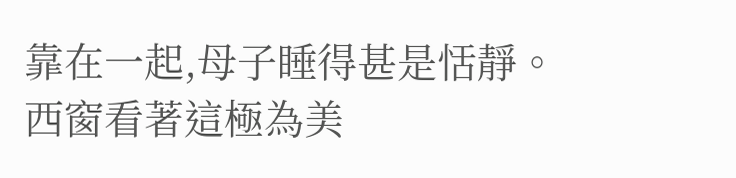靠在一起,母子睡得甚是恬靜。
西窗看著這極為美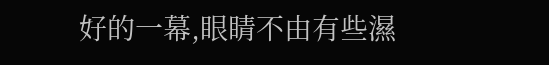好的一幕,眼睛不由有些濕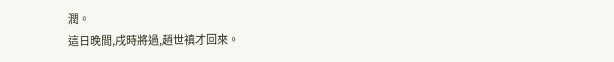潤。
這日晚間,戌時將過,趙世禛才回來。